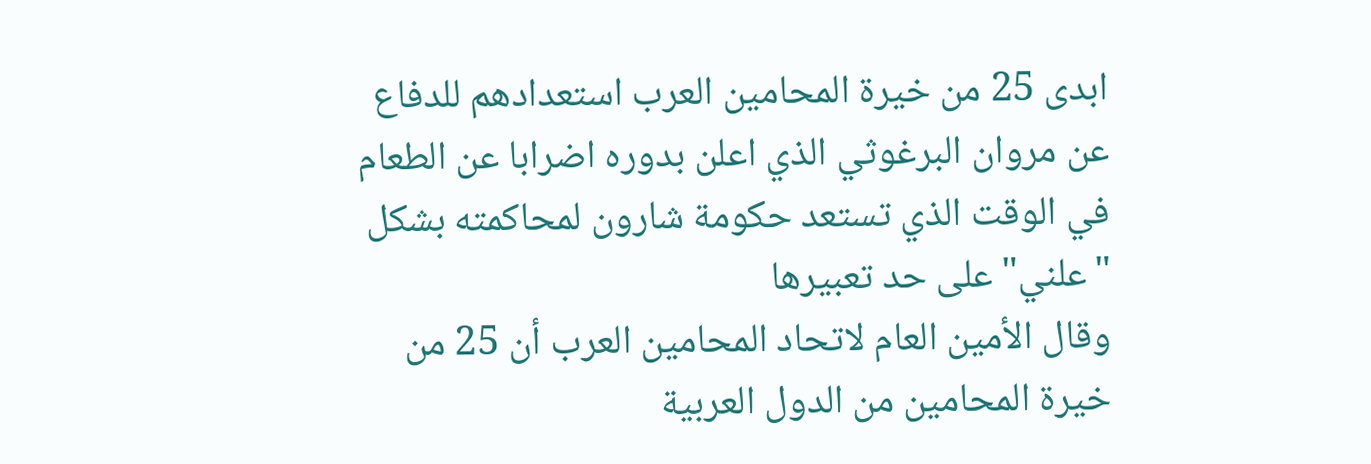ابدى 25 من خيرة المحامين العرب استعدادهم للدفاع عن مروان البرغوثي الذي اعلن بدوره اضرابا عن الطعام في الوقت الذي تستعد حكومة شارون لمحاكمته بشكل "علني" على حد تعبيرها
وقال الأمين العام لاتحاد المحامين العرب أن 25 من خيرة المحامين من الدول العربية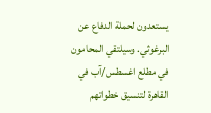يستعدون لحملة الدفاع عن البرغوثي. وسيلتقي المحامون في مطلع اغسطس/آب في القاهرة لتنسيق خطواتهم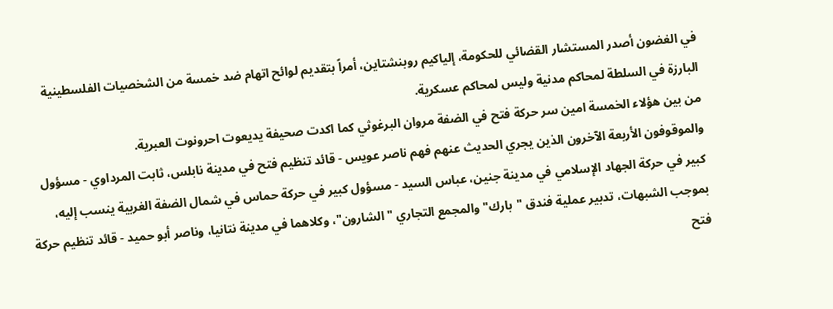في الغضون أصدر المستشار القضائي للحكومة، إلياكيم روبنشتاين، أمراً بتقديم لوائح اتهام ضد خمسة من الشخصيات الفلسطينية البارزة في السلطة لمحاكم مدنية وليس لمحاكم عسكرية.
من بين هؤلاء الخمسة امين سر حركة فتح في الضفة مروان البرغوثي كما اكدت صحيفة يديعوت احرونوت العبرية.
والموقوفون الأربعة الآخرون الذين يجري الحديث عنهم فهم ناصر عويس - قائد تنظيم فتح في مدينة نابلس، ثابت المرداوي - مسؤول كبير في حركة الجهاد الإسلامي في مدينة جنين، عباس السيد - مسؤول كبير في حركة حماس في شمال الضفة الغربية ينسب إليه، بموجب الشبهات، تدبير عملية فندق "بارك" والمجمع التجاري "الشارون"، وكلاهما في مدينة نتانيا، وناصر أبو حميد - قائد تنظيم حركة فتح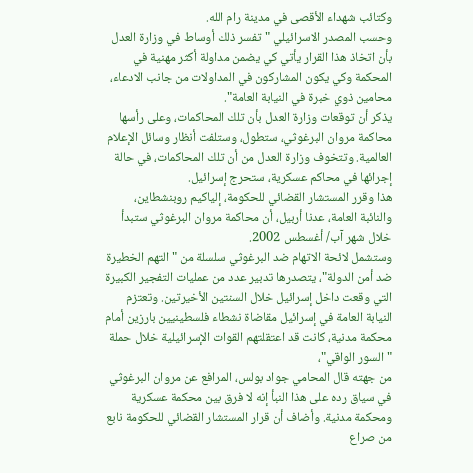وكتائب شهداء الأقصى في مدينة رام الله.
وحسب المصدر الاسرائيلي "تفسر ذلك أوساط في وزارة العدل بأن اتخاذ هذا القرار يأتي كي يضمن مداولة أكثر مهنية في المحكمة وكي يكون المشاركون في المداولات من جانب الادعاء، محامين ذوي خبرة في النيابة العامة".
يذكر أن توقعات وزارة العدل بأن تلك المحاكمات، وعلى رأسها محاكمة مروان البرغوثي، ستطول، وستلفت أنظار وسائل الإعلام العالمية. وتتخوف وزارة العدل من أن تلك المحاكمات، في حالة إجرائها في محاكم عسكرية، ستحرج إسرائيل.
هذا وقرر المستشار القضائي للحكومة، إلياكيم روبنشطاين، والنائبة العامة، عدنا أربيل، أن محاكمة مروان البرغوثي ستبدأ خلال شهر آب/ أغسطس 2002.
وستشمل لائحة الاتهام ضد البرغوثي سلسلة من "التهم الخطيرة ضد أمن الدولة"، يتصدرها تدبير عدد من عمليات التفجير الكبيرة التي وقعت داخل إسرائيل خلال السنتين الأخيرتين. وتعتزم النيابة العامة في إسرائيل مقاضاة نشطاء فلسطينيين بارزين أمام محكمة مدنية، كانت قد اعتقلتهم القوات الإسرائيلية خلال حملة "السور الواقي"،
من جهته قال المحامي جواد بولس، المرافع عن مروان البرغوثي في سياق رده على هذا النبأ إنه لا فرق بين محكمة عسكرية ومحكمة مدنية. وأضاف أن قرار المستشار القضائي للحكومة نابع من صراع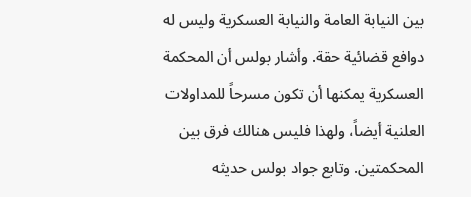بين النيابة العامة والنيابة العسكرية وليس له دوافع قضائية حقة. وأشار بولس أن المحكمة العسكرية يمكنها أن تكون مسرحاً للمداولات العلنية أيضاً، ولهذا فليس هنالك فرق بين المحكمتين. وتابع جواد بولس حديثه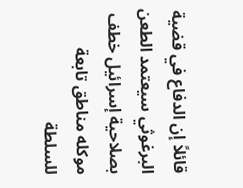قائلاً إن الدفاع في قضية البرغوثي سيعتمد الطعن بصلاحية إسرائيل خطف موكله مناطق تابعة للسلطة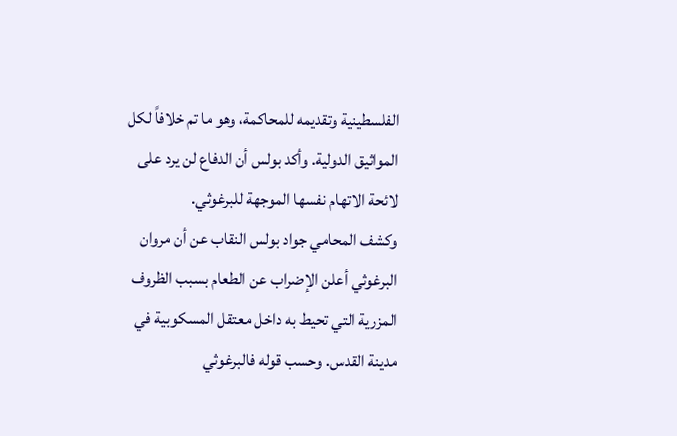الفلسطينية وتقديمه للمحاكمة، وهو ما تم خلافاً لكل المواثيق الدولية. وأكد بولس أن الدفاع لن يرد على لائحة الاتهام نفسها الموجهة للبرغوثي.
وكشف المحامي جواد بولس النقاب عن أن مروان البرغوثي أعلن الإضراب عن الطعام بسبب الظروف المزرية التي تحيط به داخل معتقل المسكوبية في مدينة القدس. وحسب قوله فالبرغوثي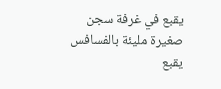يقبع في غرفة سجن صغيرة مليئة بالفسافس يقبع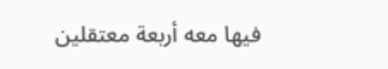فيها معه أربعة معتقلين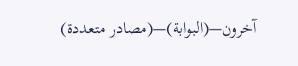آخرون—(البوابة)—(مصادر متعددة)